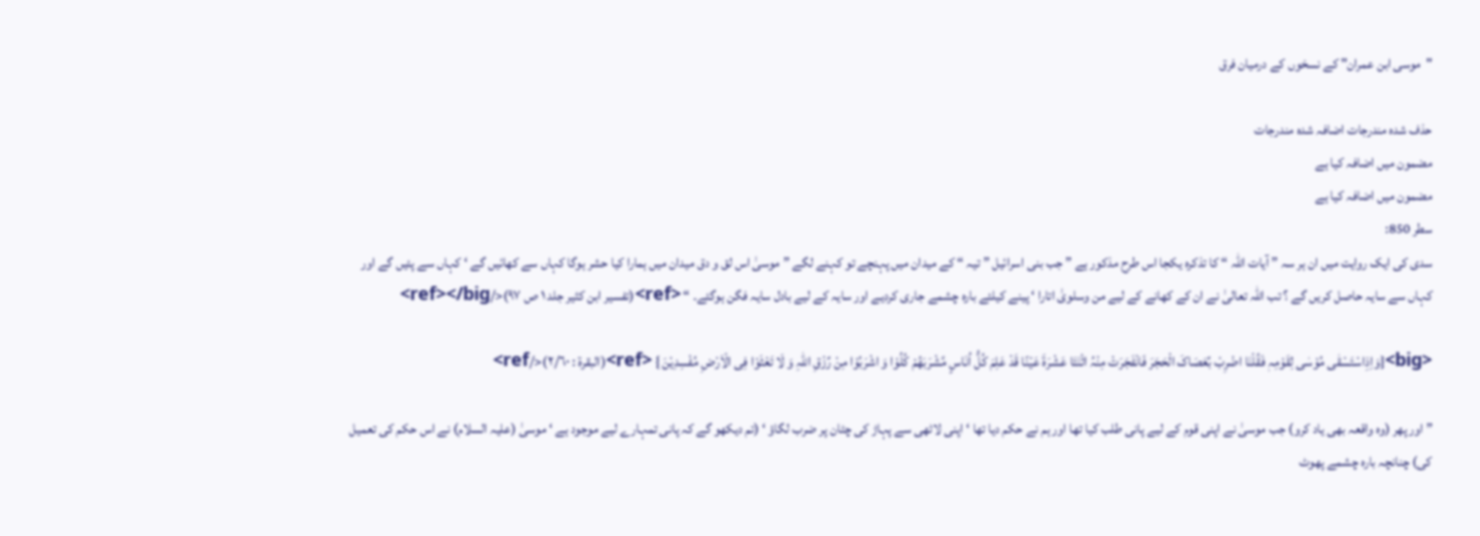"موسی ابن عمران" کے نسخوں کے درمیان فرق

حذف شدہ مندرجات اضافہ شدہ مندرجات
مضمون میں اضافہ کیا ہے
مضمون میں اضافہ کیا ہے
سطر 850:
سدی کی ایک روایت میں ان ہر سہ ” آیات اللّٰہ “ کا تذکرہ یکجا اس طرح مذکور ہے ” جب بنی اسرائیل ” تیہ “ کے میدان میں پہنچے تو کہنے لگے ” موسیٰ اس لق و دق میدان میں ہمارا کیا حشر ہوگا کہاں سے کھائیں گے ‘ کہاں سے پئیں گے اور کہاں سے سایہ حاصل کریں گے ؟ تب اللہ تعالیٰ نے ان کے کھانے کے لیے من وسلویٰ اتارا ‘ پینے کیلئے بارہ چشمے جاری کردیے اور سایہ کے لیے بادل سایہ فگن ہوگئے۔ “ <ref>(تفسیر ابن کثیر جلد ١ ص ٩٧)</ref></big>

<big>{وَاِذِاسْتَسْقٰی مُوْسٰی لِقَوْمِہٖ فَقُلْنَا اضْرِبْ بِّعَصَاکَ الْحَجَرَ فَانْفَجَرَتْ مِنْہُ اثْنَتَا عَشْرَۃَ عَیْنًا قَدْ عَلِمَ کُلُّ اُنَاسٍ مَّشْرَبَھُمْ کُلُوْا وَ اشْرَبُوْا مِنْ رِّزْقِ اللّٰہِ وَ لَا تَعْثَوْا فِی الْاَرْضِ مُفْسِدِیْنَ } <ref>(البقرۃ : ٢/٦٠)</ref>

” اور پھر (وہ واقعہ بھی یاد کرو) جب موسیٰ نے اپنی قوم کے لیے پانی طلب کیا تھا اور ہم نے حکم دیا تھا ‘ اپنی لاٹھی سے پہاڑ کی چٹان پر ضرب لگاؤ ‘ (تم دیکھو گے کہ پانی تمہارے لیے موجود ہے ‘ موسیٰ (علیہ السلام) نے اس حکم کی تعمیل کی) چنانچہ بارہ چشمے پھوٹ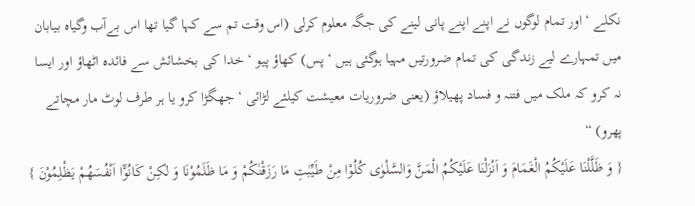نکلے ‘ اور تمام لوگوں نے اپنے اپنے پانی لینے کی جگہ معلوم کرلی (اس وقت تم سے کہا گیا تھا اس بےآب وگیاہ بیابان میں تمہارے لیے زندگی کی تمام ضرورتیں مہیا ہوگئی ہیں ‘ پس) کھاؤ پیو ‘ خدا کی بخشائش سے فائدہ اٹھاؤ اور ایسا نہ کرو کہ ملک میں فتنہ و فساد پھیلاؤ (یعنی ضروریات معیشت کیلئے لڑائی ‘ جھگڑا کرو یا ہر طرف لوٹ مار مچاتے پھرو) “
{ وَ ظَلَّلْنَا عَلَیْکُمُ الْغَمَامَ وَ اَنْزَلْنَا عَلَیْکُمُ الْمَنَّ وَالسَّلْوٰی کُلُوْا مِنْ طَیِّبٰتِ مَا رَزَقْنٰکُمْ وَ مَا ظَلَمُوْنَا وَ لٰکِنْ کَانُوْٓا اَنْفُسَھُمْ یَظْلِمُوْنَ }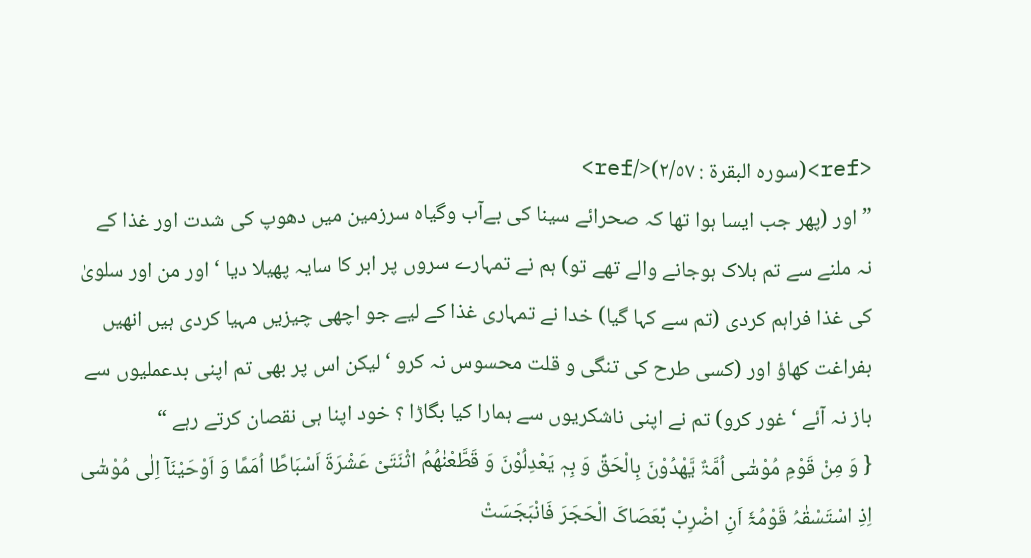<ref>(سورہ البقرۃ : ٢/٥٧)</ref>
” اور (پھر جب ایسا ہوا تھا کہ صحرائے سینا کی بےآب وگیاہ سرزمین میں دھوپ کی شدت اور غذا کے نہ ملنے سے تم ہلاک ہوجانے والے تھے تو) ہم نے تمہارے سروں پر ابر کا سایہ پھیلا دیا ‘ اور من اور سلویٰ کی غذا فراہم کردی (تم سے کہا گیا) خدا نے تمہاری غذا کے لیے جو اچھی چیزیں مہیا کردی ہیں انھیں بفراغت کھاؤ اور (کسی طرح کی تنگی و قلت محسوس نہ کرو ‘ لیکن اس پر بھی تم اپنی بدعملیوں سے باز نہ آئے ‘ غور کرو) تم نے اپنی ناشکریوں سے ہمارا کیا بگاڑا ؟ خود اپنا ہی نقصان کرتے رہے “
{ وَ مِنْ قَوْمِ مُوْسٰٓی اُمَّۃٌ یَّھْدُوْنَ بِالْحَقِّ وَ بِہٖ یَعْدِلُوْنَ وَ قَطَّعْنٰھُمُ اثْنَتَیْ عَشْرَۃَ اَسْبَاطًا اُمَمًا وَ اَوْحَیْنَآ اِلٰی مُوْسٰٓی اِذِ اسْتَسْقٰہُ قَوْمُہٗٓ اَنِ اضْرِبْ بِّعَصَاکَ الْحَجَرَ فَانْبَجَسَتْ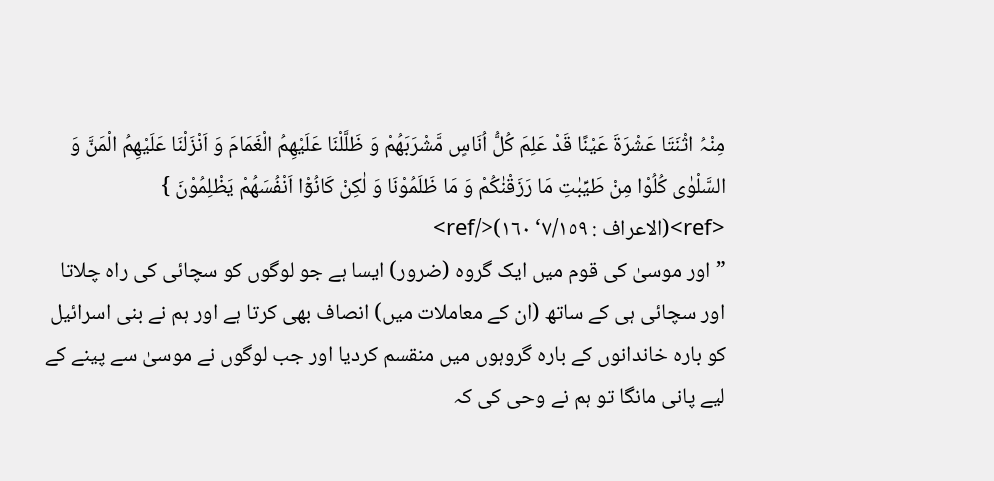مِنْہُ اثْنَتَا عَشْرَۃَ عَیْنًا قَدْ عَلِمَ کُلُّ اُنَاسٍ مَّشْرَبَھُمْ وَ ظَلَّلْنَا عَلَیْھِمُ الْغَمَامَ وَ اَنْزَلْنَا عَلَیْھِمُ الْمَنَّ وَ السَّلْوٰی کُلُوْا مِنْ طَیِّبٰتِ مَا رَزَقْنٰکُمْ وَ مَا ظَلَمُوْنَا وَ لٰکِنْ کَانُوْٓا اَنْفُسَھُمْ یَظْلِمُوْنَ } <ref>(الاعراف : ٧/١٥٩‘ ١٦٠)</ref>
” اور موسیٰ کی قوم میں ایک گروہ (ضرور) ایسا ہے جو لوگوں کو سچائی کی راہ چلاتا اور سچائی ہی کے ساتھ (ان کے معاملات میں) انصاف بھی کرتا ہے اور ہم نے بنی اسرائیل کو بارہ خاندانوں کے بارہ گروہوں میں منقسم کردیا اور جب لوگوں نے موسیٰ سے پینے کے لیے پانی مانگا تو ہم نے وحی کی کہ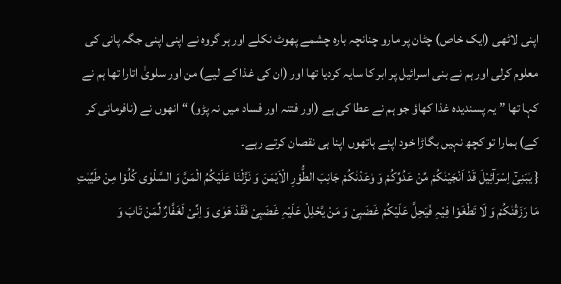اپنی لاٹھی (ایک خاص) چٹان پر مارو چنانچہ بارہ چشمے پھوٹ نکلے اور ہر گروہ نے اپنی اپنی جگہ پانی کی معلوم کرلی اور ہم نے بنی اسرائیل پر ابر کا سایہ کردیا تھا اور (ان کی غذا کے لیے) من اور سلویٰ اتارا تھا ہم نے کہا تھا ” یہ پسندیدہ غذا کھاؤ جو ہم نے عطا کی ہے (اور فتنہ اور فساد میں نہ پڑو) “ انھوں نے (نافرمانی کر کے) ہمارا تو کچھ نہیں بگاڑا خود اپنے ہاتھوں اپنا ہی نقصان کرتے رہے۔
{ یٰبَنِیْٓ اِسْرَآئِیْلَ قَدْ اَنْجَیْنٰکُمْ مِّنْ عَدُوِّکُمْ وَ وٰعَدْنٰکُمْ جَانِبَ الطُّوْرِ الْاَیْمَنَ وَ نَزَّلْنَا عَلَیْکُمُ الْمَنَّ وَ السَّلْوٰی کُلُوْا مِنْ طَیِّبٰتِ مَا رَزَقْنٰکُمْ وَ لَا تَطْغَوْا فِیْہِ فَیَحِلَّ عَلَیْکُمْ غَضَبِیْ وَ مَنْ یَّحْلِلْ عَلَیْہِ غَضَبِیْ فَقَدْ ھَوٰی وَ اِنِّیْ لَغَفَّارٌ لِّمَنْ تَابَ وَ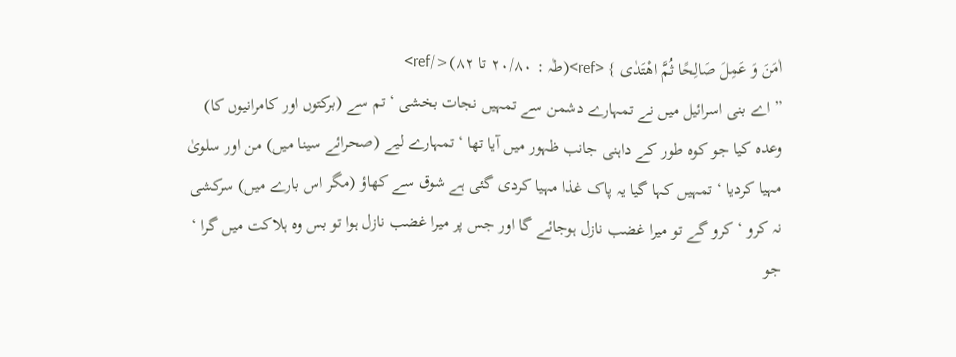اٰمَنَ وَ عَمِلَ صَالِحًا ثُمَّ اھْتَدٰی } <ref>(طٰہ : ٢٠/٨٠ تا ٨٢)</ref>
” اے بنی اسرائیل میں نے تمہارے دشمن سے تمہیں نجات بخشی ‘ تم سے (برکتوں اور کامرانیوں کا) وعدہ کیا جو کوہ طور کے داہنی جانب ظہور میں آیا تھا ‘ تمہارے لیے (صحرائے سینا میں) من اور سلویٰ مہیا کردیا ‘ تمہیں کہا گیا یہ پاک غذا مہیا کردی گئی ہے شوق سے کھاؤ (مگر اس بارے میں) سرکشی نہ کرو ‘ کرو گے تو میرا غضب نازل ہوجائے گا اور جس پر میرا غضب نازل ہوا تو بس وہ ہلاکت میں گرا ‘ جو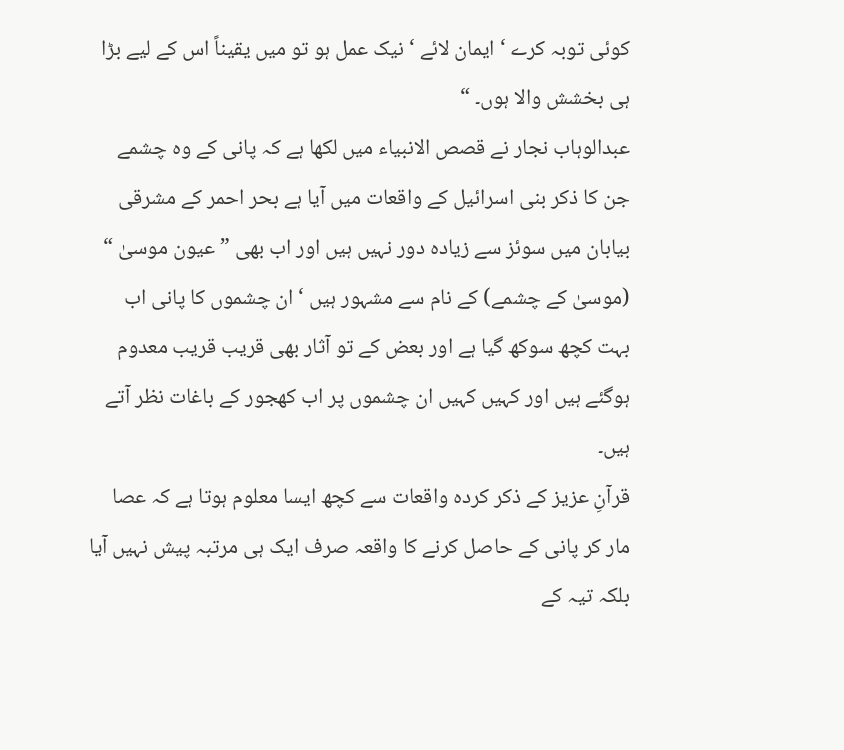کوئی توبہ کرے ‘ ایمان لائے ‘ نیک عمل ہو تو میں یقیناً اس کے لیے بڑا ہی بخشش والا ہوں۔ “
عبدالوہاب نجار نے قصص الانبیاء میں لکھا ہے کہ پانی کے وہ چشمے جن کا ذکر بنی اسرائیل کے واقعات میں آیا ہے بحر احمر کے مشرقی بیابان میں سوئز سے زیادہ دور نہیں ہیں اور اب بھی ” عیون موسیٰ “ (موسیٰ کے چشمے) کے نام سے مشہور ہیں ‘ ان چشموں کا پانی اب بہت کچھ سوکھ گیا ہے اور بعض کے تو آثار بھی قریب قریب معدوم ہوگئے ہیں اور کہیں کہیں ان چشموں پر اب کھجور کے باغات نظر آتے ہیں۔
قرآنِ عزیز کے ذکر کردہ واقعات سے کچھ ایسا معلوم ہوتا ہے کہ عصا مار کر پانی کے حاصل کرنے کا واقعہ صرف ایک ہی مرتبہ پیش نہیں آیا بلکہ تیہ کے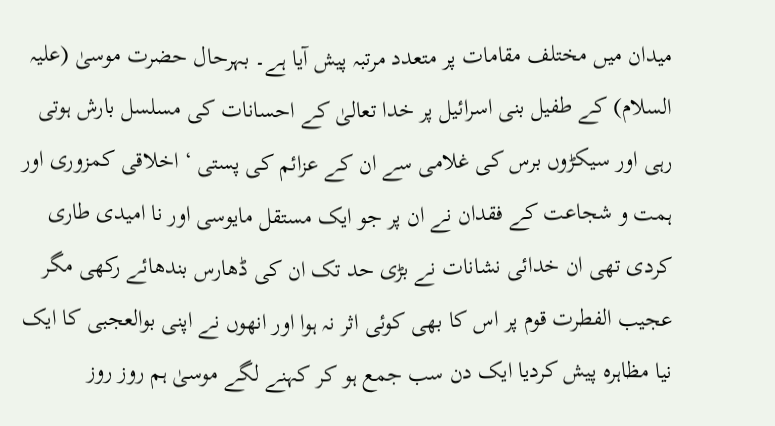میدان میں مختلف مقامات پر متعدد مرتبہ پیش آیا ہے۔ بہرحال حضرت موسیٰ (علیہ السلام) کے طفیل بنی اسرائیل پر خدا تعالیٰ کے احسانات کی مسلسل بارش ہوتی رہی اور سیکڑوں برس کی غلامی سے ان کے عزائم کی پستی ‘ اخلاقی کمزوری اور ہمت و شجاعت کے فقدان نے ان پر جو ایک مستقل مایوسی اور نا امیدی طاری کردی تھی ان خدائی نشانات نے بڑی حد تک ان کی ڈھارس بندھائے رکھی مگر عجیب الفطرت قوم پر اس کا بھی کوئی اثر نہ ہوا اور انھوں نے اپنی بوالعجبی کا ایک نیا مظاہرہ پیش کردیا ایک دن سب جمع ہو کر کہنے لگے موسیٰ ہم روز روز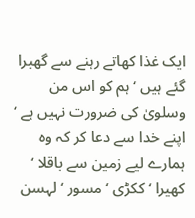ایک غذا کھاتے رہنے سے گھبرا گئے ہیں ‘ ہم کو اس من وسلویٰ کی ضرورت نہیں ہے ‘ اپنے خدا سے دعا کر کہ وہ ہمارے لیے زمین سے باقلا ‘ کھیرا ‘ ککڑی ‘ مسور ‘ لہسن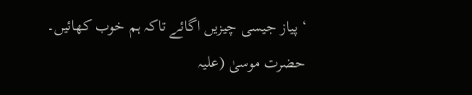‘ پیاز جیسی چیزیں اگائے تاکہ ہم خوب کھائیں۔
حضرت موسیٰ (علیہ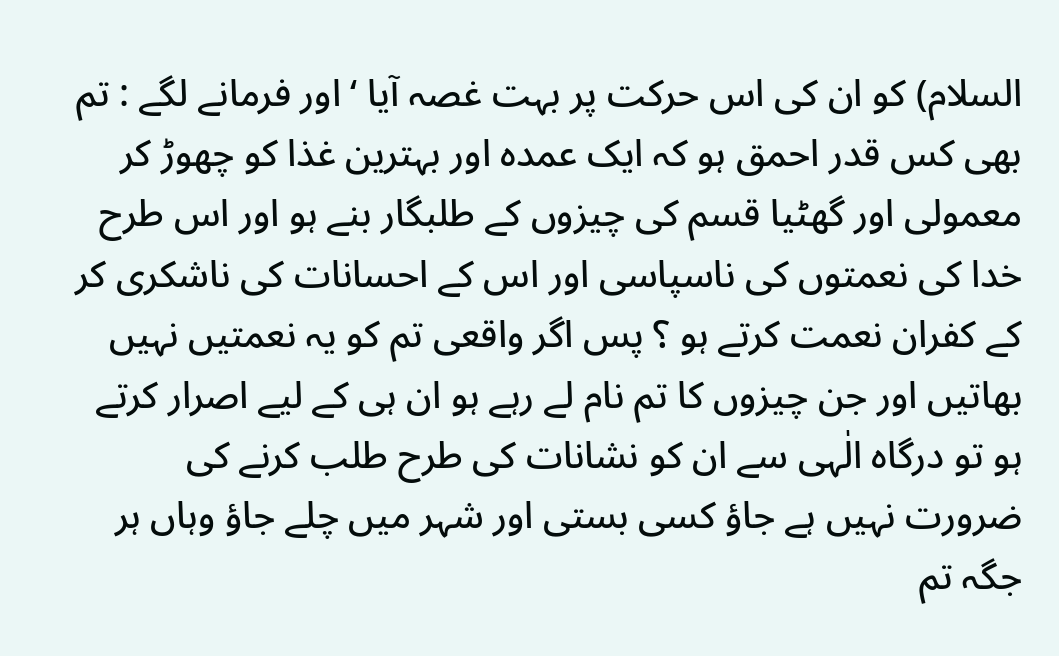السلام) کو ان کی اس حرکت پر بہت غصہ آیا ‘ اور فرمانے لگے : تم بھی کس قدر احمق ہو کہ ایک عمدہ اور بہترین غذا کو چھوڑ کر معمولی اور گھٹیا قسم کی چیزوں کے طلبگار بنے ہو اور اس طرح خدا کی نعمتوں کی ناسپاسی اور اس کے احسانات کی ناشکری کر کے کفران نعمت کرتے ہو ؟ پس اگر واقعی تم کو یہ نعمتیں نہیں بھاتیں اور جن چیزوں کا تم نام لے رہے ہو ان ہی کے لیے اصرار کرتے ہو تو درگاہ الٰہی سے ان کو نشانات کی طرح طلب کرنے کی ضرورت نہیں ہے جاؤ کسی بستی اور شہر میں چلے جاؤ وہاں ہر جگہ تم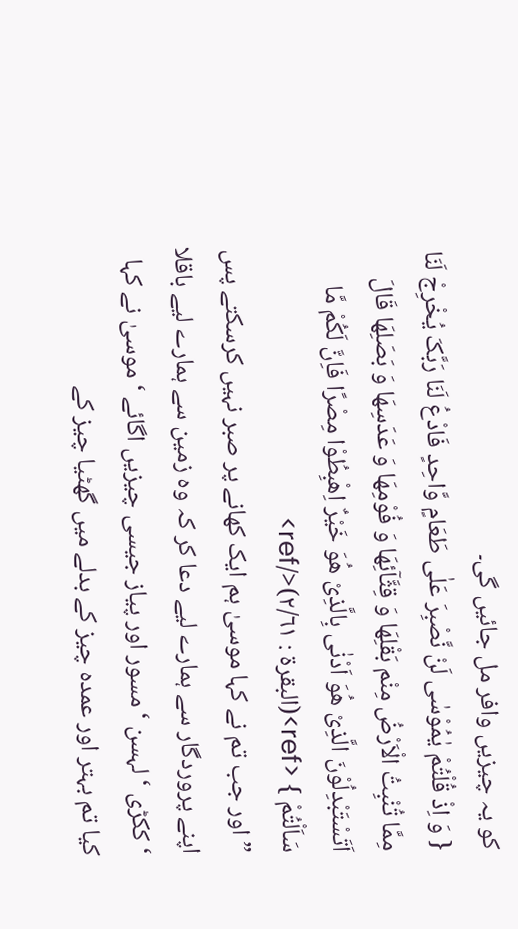کو یہ چیزیں وافر مل جائیں گی۔
{ وَ اِذْ قُلْتُمْ یٰمُوْسٰی لَنْ نَّصْبِرَ عَلٰی طَعَامٍ وَّاحِدٍ فَادْعُ لَنَا رَبَّکَ یُخْرِجْ لَنَا مِمَّا تُنْبِتُ الْاَرْضُ مِنْم بَقْلِھَا وَ قِثَّآئِھَا وَ فُوْمِھَا وَ عَدَسِھَا وَ بَصَلِھَا قَالَ اَتَسْتَبْدِلُوْنَ الَّذِیْ ھُوَ اَدْنٰی بِالَّذِیْ ھُوَ خَیْرٌ اِھْبِطُوْا مِصْرًا فَاِنَّ لَکُمْ مَّا سَاَلْتُمْ } <ref>(البقرۃ : ٢/٦١)</ref>
” اور جب تم نے کہا موسیٰ ہم ایک کھانے پر صبر نہیں کرسکتے پس اپنے پروردگار سے ہمارے لیے دعا کر کہ وہ زمین سے ہمارے لیے باقلا ‘ ککڑی ‘ لہسن ‘ مسور اور پیاز جیسی چیزیں اگائے ‘ موسیٰ نے کہا کیا تم بہتر اور عمدہ چیز کے بدلے میں گھٹیا چیز کے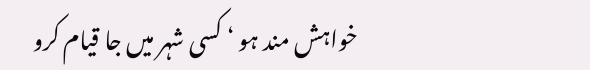خواہش مند ہو ‘ کسی شہر میں جا قیام کرو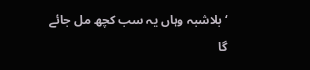‘ بلاشبہ وہاں یہ سب کچھ مل جائے گا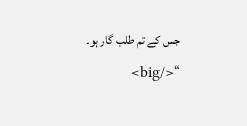جس کے تم طلب گار ہو۔ “</big>